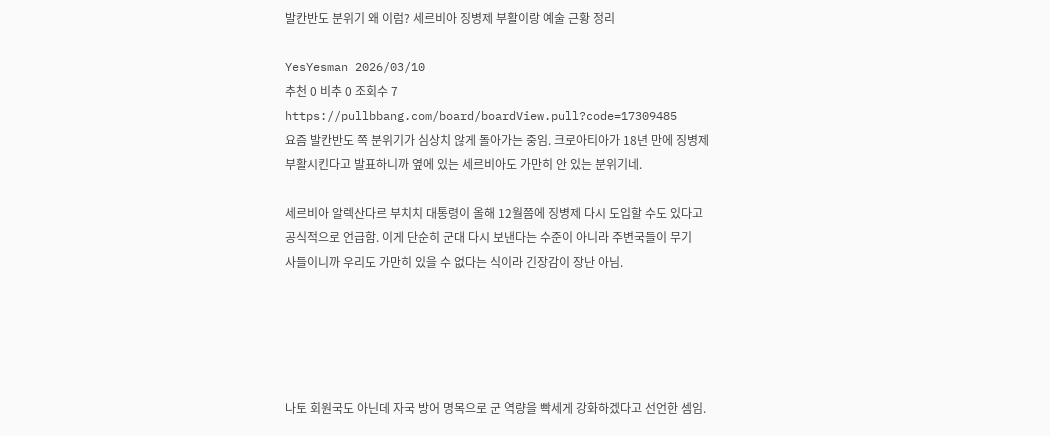발칸반도 분위기 왜 이럼? 세르비아 징병제 부활이랑 예술 근황 정리

YesYesman 2026/03/10
추천 0 비추 0 조회수 7
https://pullbbang.com/board/boardView.pull?code=17309485
요즘 발칸반도 쪽 분위기가 심상치 않게 돌아가는 중임. 크로아티아가 18년 만에 징병제
부활시킨다고 발표하니까 옆에 있는 세르비아도 가만히 안 있는 분위기네.

세르비아 알렉산다르 부치치 대통령이 올해 12월쯤에 징병제 다시 도입할 수도 있다고
공식적으로 언급함. 이게 단순히 군대 다시 보낸다는 수준이 아니라 주변국들이 무기
사들이니까 우리도 가만히 있을 수 없다는 식이라 긴장감이 장난 아님.





나토 회원국도 아닌데 자국 방어 명목으로 군 역량을 빡세게 강화하겠다고 선언한 셈임.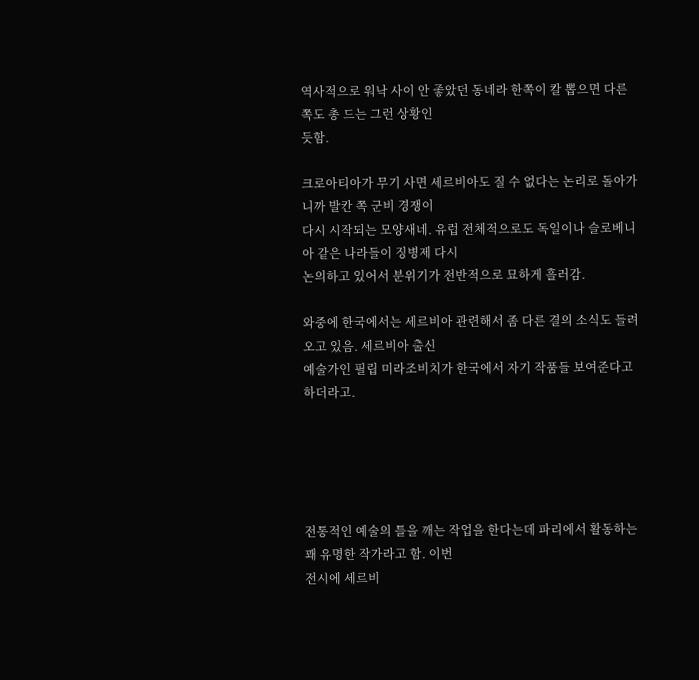역사적으로 워낙 사이 안 좋았던 동네라 한쪽이 칼 뽑으면 다른 쪽도 총 드는 그런 상황인
듯함.

크로아티아가 무기 사면 세르비아도 질 수 없다는 논리로 돌아가니까 발칸 쪽 군비 경쟁이
다시 시작되는 모양새네. 유럽 전체적으로도 독일이나 슬로베니아 같은 나라들이 징병제 다시
논의하고 있어서 분위기가 전반적으로 묘하게 흘러감.

와중에 한국에서는 세르비아 관련해서 좀 다른 결의 소식도 들려오고 있음. 세르비아 출신
예술가인 필립 미라조비치가 한국에서 자기 작품들 보여준다고 하더라고.





전통적인 예술의 틀을 깨는 작업을 한다는데 파리에서 활동하는 꽤 유명한 작가라고 함. 이번
전시에 세르비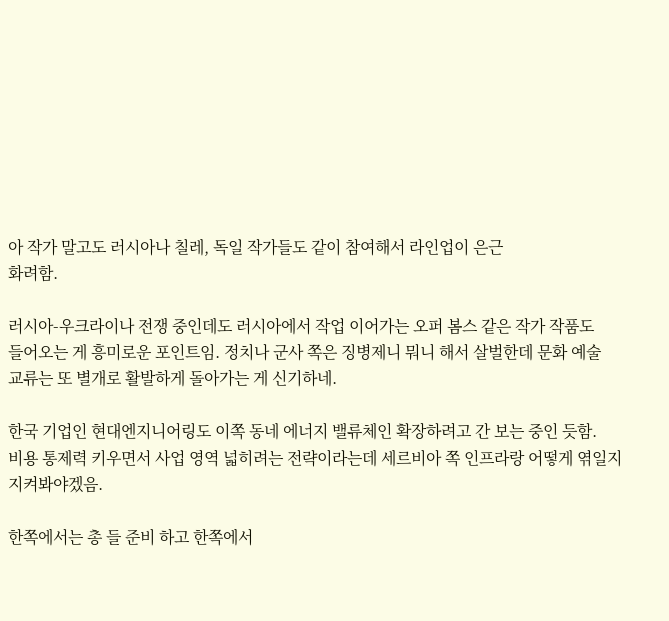아 작가 말고도 러시아나 칠레, 독일 작가들도 같이 참여해서 라인업이 은근
화려함.

러시아-우크라이나 전쟁 중인데도 러시아에서 작업 이어가는 오퍼 봄스 같은 작가 작품도
들어오는 게 흥미로운 포인트임. 정치나 군사 쪽은 징병제니 뭐니 해서 살벌한데 문화 예술
교류는 또 별개로 활발하게 돌아가는 게 신기하네.

한국 기업인 현대엔지니어링도 이쪽 동네 에너지 밸류체인 확장하려고 간 보는 중인 듯함.
비용 통제력 키우면서 사업 영역 넓히려는 전략이라는데 세르비아 쪽 인프라랑 어떻게 엮일지
지켜봐야겠음.

한쪽에서는 총 들 준비 하고 한쪽에서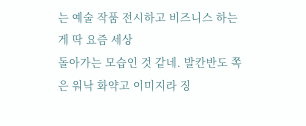는 예술 작품 전시하고 비즈니스 하는 게 딱 요즘 세상
돌아가는 모습인 것 같네. 발칸반도 쪽은 워낙 화약고 이미지라 징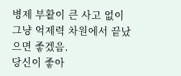병제 부활이 큰 사고 없이
그냥 억제력 차원에서 끝났으면 좋겠음.
당신이 좋아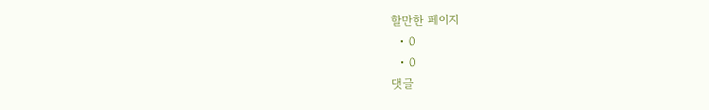할만한 페이지
  • 0
  • 0
댓글